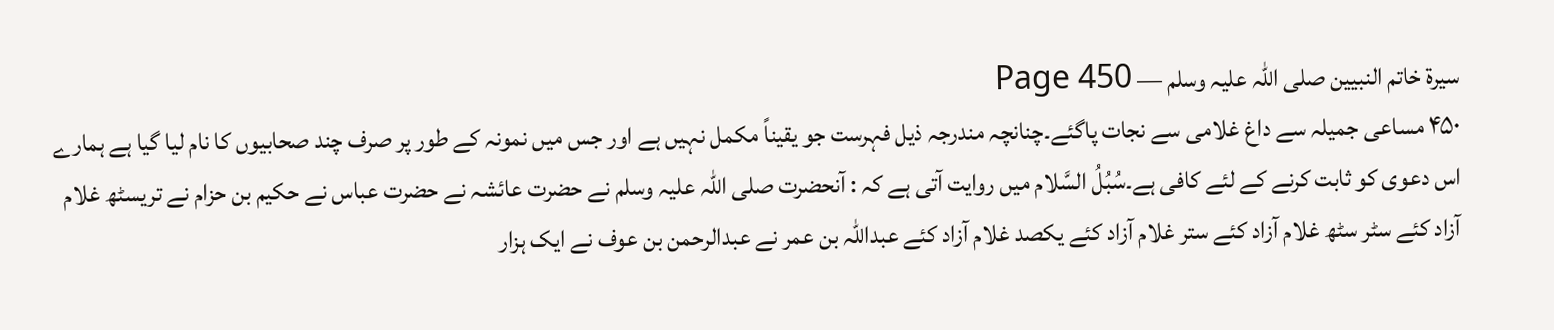سیرۃ خاتم النبیین صلی اللہ علیہ وسلم — Page 450
۴۵۰ مساعی جمیلہ سے داغ غلامی سے نجات پاگئے۔چنانچہ مندرجہ ذیل فہرست جو یقیناً مکمل نہیں ہے اور جس میں نمونہ کے طور پر صرف چند صحابیوں کا نام لیا گیا ہے ہمارے اس دعوی کو ثابت کرنے کے لئے کافی ہے۔سُبُلُ السَّلام میں روایت آتی ہے کہ : آنحضرت صلی اللہ علیہ وسلم نے حضرت عائشہ نے حضرت عباس نے حکیم بن حزام نے تریسٹھ غلام آزاد کئے سٹر سٹھ غلام آزاد کئے ستر غلام آزاد کئے یکصد غلام آزاد کئے عبداللہ بن عمر نے عبدالرحمن بن عوف نے ایک ہزار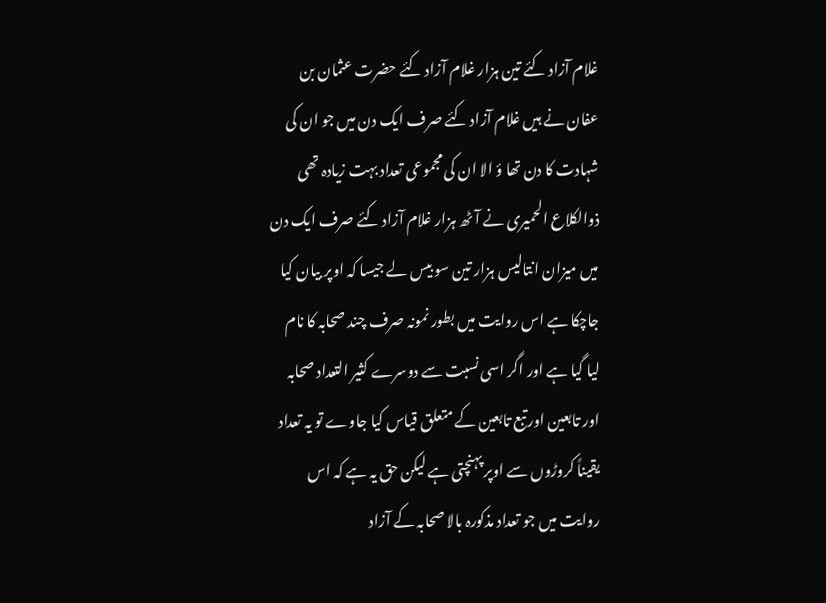غلام آزاد کئے تین ہزار غلام آزاد کئے حضرت عثمان بن عفان نے ہیں غلام آزاد کئے صرف ایک دن میں جو ان کی شہادت کا دن تھا ؤ الا ان کی مجموعی تعداد بہت زیادہ تھی ذوالکلاع الحمیری نے آٹھ ہزار غلام آزاد کئے صرف ایک دن میں میزان انتالیس ہزار تین سو بیس لے جیسا کہ اوپر بیان کیا جاچکا ہے اس روایت میں بطور نمونہ صرف چند صحابہ کا نام لیا گیا ہے اور اگر اسی نسبت سے دوسرے کثیر التعداد صحابہ اور تابعین اور تبع تابعین کے متعلق قیاس کیا جاوے تو یہ تعداد یقیناً کروڑوں سے اوپر پہنچتی ہے لیکن حق یہ ہے کہ اس روایت میں جو تعداد مذکورہ بالا صحابہ کے آزاد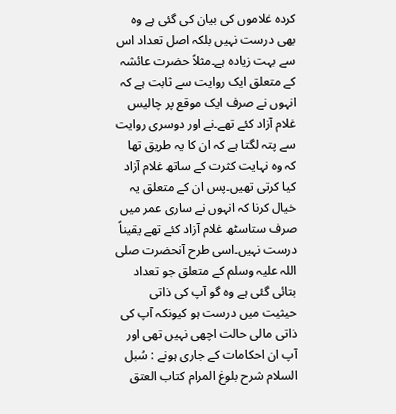کردہ غلاموں کی بیان کی گئی ہے وہ بھی درست نہیں بلکہ اصل تعداد اس سے بہت زیادہ ہے۔مثلاً حضرت عائشہ کے متعلق ایک روایت سے ثابت ہے کہ انہوں نے صرف ایک موقع پر چالیس غلام آزاد کئے تھے۔نے اور دوسری روایت سے پتہ لگتا ہے کہ ان کا یہ طریق تھا کہ وہ نہایت کثرت کے ساتھ غلام آزاد کیا کرتی تھیں۔پس ان کے متعلق یہ خیال کرنا کہ انہوں نے ساری عمر میں صرف ستاسٹھ غلام آزاد کئے تھے یقیناً درست نہیں۔اسی طرح آنحضرت صلی اللہ علیہ وسلم کے متعلق جو تعداد بتائی گئی ہے وہ گو آپ کی ذاتی حیثیت میں درست ہو کیونکہ آپ کی ذاتی مالی حالت اچھی نہیں تھی اور آپ ان احکامات کے جاری ہونے : سُبل السلام شرح بلوغ المرام كتاب العتق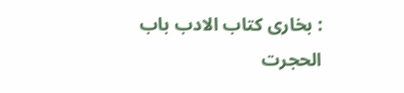: بخاری کتاب الادب باب الحجرت